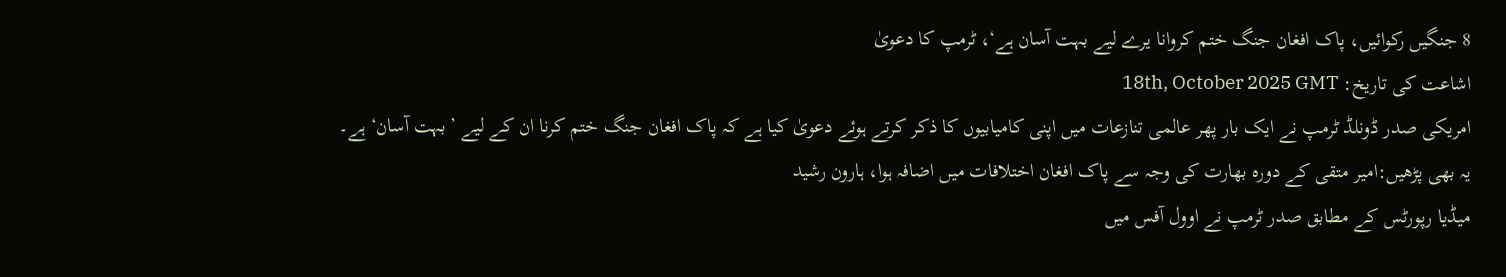8 جنگیں رکوائیں، پاک افغان جنگ ختم کروانا یرے لیے بہت آسان ہے‘، ٹرمپ کا دعویٰ
اشاعت کی تاریخ: 18th, October 2025 GMT
امریکی صدر ڈونلڈ ٹرمپ نے ایک بار پھر عالمی تنازعات میں اپنی کامیابیوں کا ذکر کرتے ہوئے دعویٰ کیا ہے کہ پاک افغان جنگ ختم کرنا ان کے لیے ’بہت آسان‘ ہے۔
یہ بھی پڑھیں:امیر متقی کے دورہ بھارت کی وجہ سے پاک افغان اختلافات میں اضافہ ہوا، ہارون رشید
میڈیا رپورٹس کے مطابق صدر ٹرمپ نے اوول آفس میں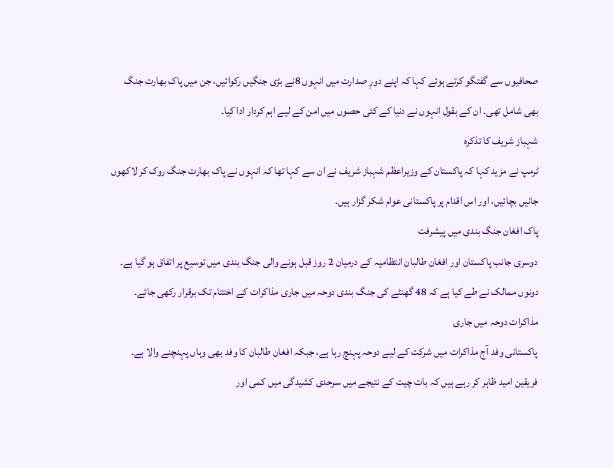صحافیوں سے گفتگو کرتے ہوئے کہا کہ اپنے دورِ صدارت میں انہوں 8نے بڑی جنگیں رکوائیں، جن میں پاک بھارت جنگ بھی شامل تھی۔ ان کے بقول انہوں نے دنیا کے کئی حصوں میں امن کے لیے اہم کردار ادا کیا۔
شہباز شریف کا تذکرہ
ٹرمپ نے مزید کہا کہ پاکستان کے وزیراعظم شہباز شریف نے ان سے کہا تھا کہ انہوں نے پاک بھارت جنگ روک کر لاکھوں جانیں بچائیں، اور اس اقدام پر پاکستانی عوام شکر گزار ہیں۔
پاک افغان جنگ بندی میں پیشرفت
دوسری جانب پاکستان اور افغان طالبان انتظامیہ کے درمیان 2 روز قبل ہونے والی جنگ بندی میں توسیع پر اتفاق ہو گیا ہے۔ دونوں ممالک نے طے کیا ہے کہ 48 گھنٹے کی جنگ بندی دوحہ میں جاری مذاکرات کے اختتام تک برقرار رکھی جائے۔
مذاکرات دوحہ میں جاری
پاکستانی وفد آج مذاکرات میں شرکت کے لیے دوحہ پہنچ رہا ہے، جبکہ افغان طالبان کا وفد بھی وہاں پہنچنے والا ہے۔ فریقین امید ظاہر کر رہے ہیں کہ بات چیت کے نتیجے میں سرحدی کشیدگی میں کمی اور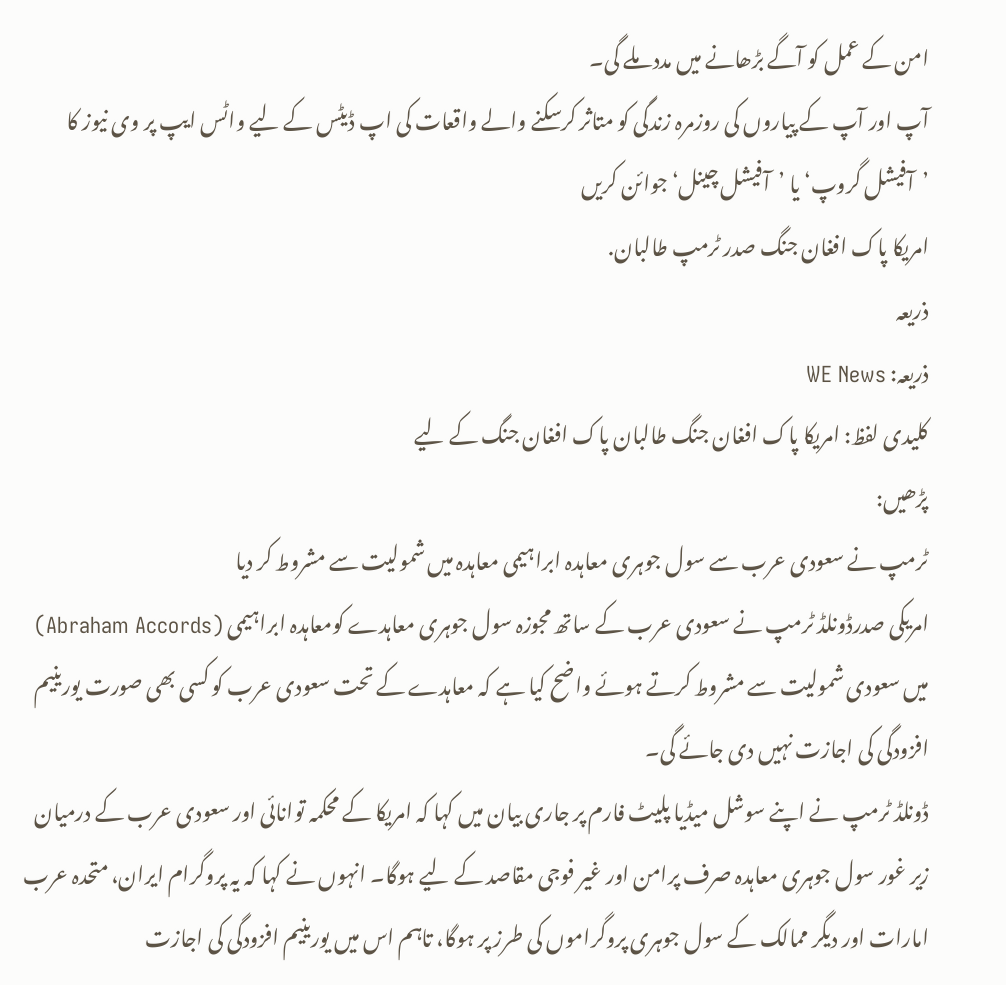امن کے عمل کو آگے بڑھانے میں مدد ملے گی۔
آپ اور آپ کے پیاروں کی روزمرہ زندگی کو متاثر کرسکنے والے واقعات کی اپ ڈیٹس کے لیے واٹس ایپ پر وی نیوز کا ’آفیشل گروپ‘ یا ’آفیشل چینل‘ جوائن کریں
امریکا پاک افغان جنگ صدر ٹرمپ طالبان.
ذریعہ
ذریعہ: WE News
کلیدی لفظ: امریکا پاک افغان جنگ طالبان پاک افغان جنگ کے لیے
پڑھیں:
ٹرمپ نے سعودی عرب سے سول جوہری معاہدہ ابراہیمی معاہدہ میں شمولیت سے مشروط کر دیا
امریکی صدرڈونلڈ ٹرمپ نے سعودی عرب کے ساتھ مجوزہ سول جوہری معاہدے کومعاہدہ ابراہیمی (Abraham Accords) میں سعودی شمولیت سے مشروط کرتے ہوئے واضح کیا ہے کہ معاہدے کے تحت سعودی عرب کو کسی بھی صورت یورینیم افزودگی کی اجازت نہیں دی جائے گی۔
ڈونلڈ ٹرمپ نے اپنے سوشل میڈیا پلیٹ فارم پر جاری بیان میں کہا کہ امریکا کے محکمہ توانائی اور سعودی عرب کے درمیان زیر غور سول جوہری معاہدہ صرف پرامن اور غیر فوجی مقاصد کے لیے ہوگا۔ انہوں نے کہا کہ یہ پروگرام ایران، متحدہ عرب امارات اور دیگر ممالک کے سول جوہری پروگراموں کی طرز پر ہوگا، تاہم اس میں یورینیم افزودگی کی اجازت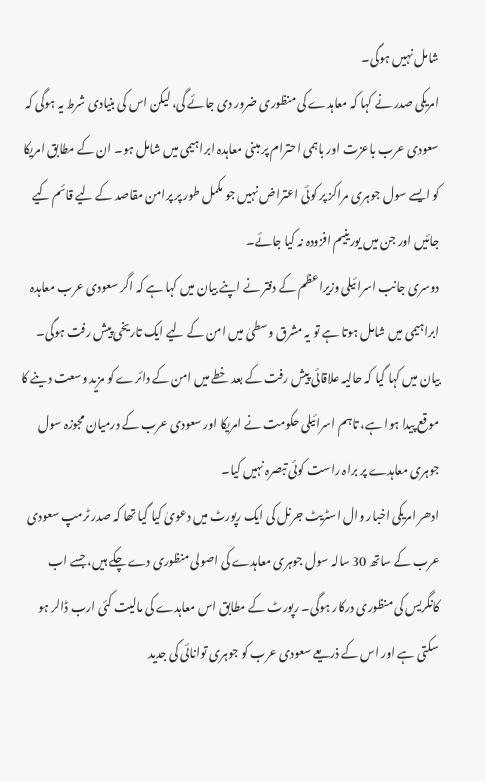شامل نہیں ہوگی۔
امریکی صدر نے کہا کہ معاہدے کی منظوری ضرور دی جائے گی، لیکن اس کی بنیادی شرط یہ ہوگی کہ سعودی عرب باعزت اور باہمی احترام پر مبنی معاہدہ ابراہیمی میں شامل ہو۔ ان کے مطابق امریکا کو ایسے سول جوہری مراکز پر کوئی اعتراض نہیں جو مکمل طور پر پرامن مقاصد کے لیے قائم کیے جائیں اور جن میں یورینیم افزودہ نہ کیا جائے۔
دوسری جانب اسرائیلی وزیراعظم کے دفتر نے اپنے بیان میں کہا ہے کہ اگر سعودی عرب معاہدہ ابراہیمی میں شامل ہوتا ہے تو یہ مشرق وسطیٰ میں امن کے لیے ایک تاریخی پیش رفت ہوگی۔ بیان میں کہا گیا کہ حالیہ علاقائی پیش رفت کے بعد خطے میں امن کے دائرے کو مزید وسعت دینے کا موقع پیدا ہوا ہے، تاہم اسرائیلی حکومت نے امریکا اور سعودی عرب کے درمیان مجوزہ سول جوہری معاہدے پر براہ راست کوئی تبصرہ نہیں کیا۔
ادھر امریکی اخبار وال اسٹریٹ جرنل کی ایک رپورٹ میں دعویٰ کیا گیا تھا کہ صدر ٹرمپ سعودی عرب کے ساتھ 30 سالہ سول جوہری معاہدے کی اصولی منظوری دے چکے ہیں، جسے اب کانگریس کی منظوری درکار ہوگی۔ رپورٹ کے مطابق اس معاہدے کی مالیت کئی ارب ڈالر ہو سکتی ہے اور اس کے ذریعے سعودی عرب کو جوہری توانائی کی جدید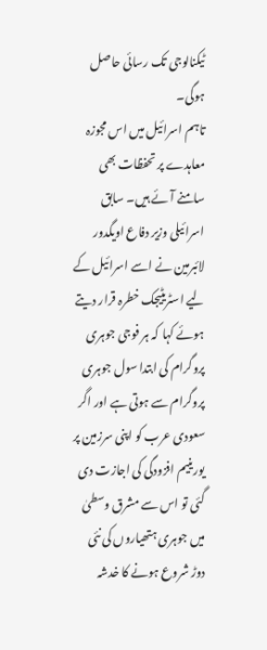ٹیکنالوجی تک رسائی حاصل ہوگی۔
تاہم اسرائیل میں اس مجوزہ معاہدے پر تحفظات بھی سامنے آئے ہیں۔ سابق اسرائیلی وزیر دفاع اویگدور لائبرمین نے اسے اسرائیل کے لیے اسٹریٹیجک خطرہ قرار دیتے ہوئے کہا کہ ہر فوجی جوہری پروگرام کی ابتدا سول جوہری پروگرام سے ہوتی ہے اور اگر سعودی عرب کو اپنی سرزمین پر یورینیم افزودگی کی اجازت دی گئی تو اس سے مشرق وسطیٰ میں جوہری ہتھیاروں کی نئی دوڑ شروع ہونے کا خدشہ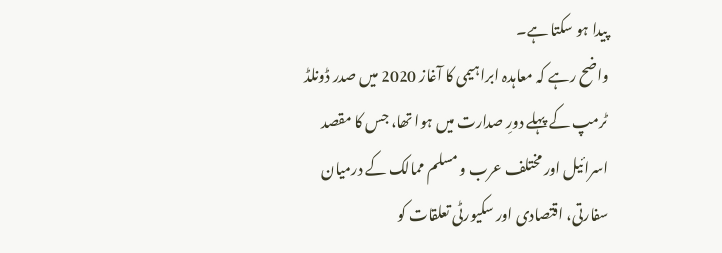پیدا ہو سکتا ہے۔
واضح رہے کہ معاہدہ ابراہیمی کا آغاز 2020 میں صدر ڈونلڈ ٹرمپ کے پہلے دورِ صدارت میں ہوا تھا، جس کا مقصد اسرائیل اور مختلف عرب و مسلم ممالک کے درمیان سفارتی، اقتصادی اور سکیورٹی تعلقات کو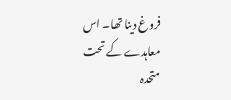فروغ دینا تھا۔ اس معاہدے کے تحت متحدہ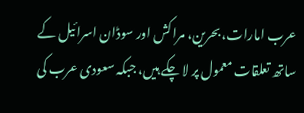عرب امارات، بحرین، مراکش اور سوڈان اسرائیل کے ساتھ تعلقات معمول پر لا چکے ہیں، جبکہ سعودی عرب کی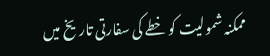ممکنہ شمولیت کو خطے کی سفارتی تاریخ میں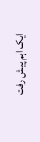ایک اہم پیش رفت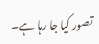تصور کیا جا رہا ہے۔